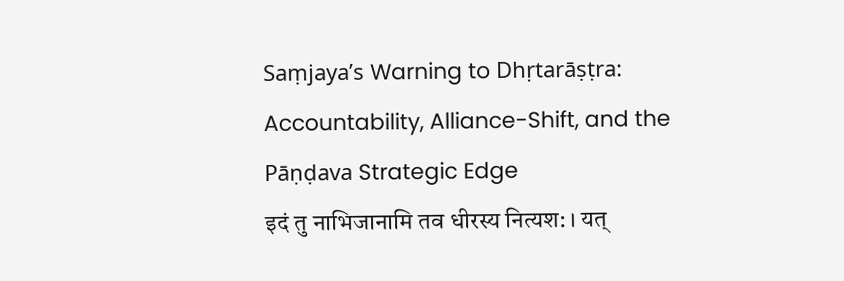Saṃjaya’s Warning to Dhṛtarāṣṭra: Accountability, Alliance-Shift, and the Pāṇḍava Strategic Edge
इदं तु नाभिजानामि तव धीरस्य नित्यश: । यत्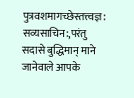पुत्रवशमागच्छेस्तत्त्वज्ञ: सव्यसाचिन:,परंतु सदासे बुद्धिमान् माने जानेवाले आपके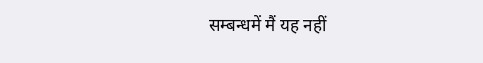सम्बन्धमें मैं यह नहीं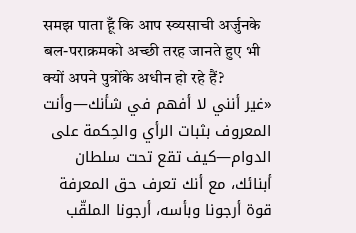समझ पाता हूँ कि आप स्व्यसाची अर्जुनके बल-पराक्रमको अच्छी तरह जानते हुए भी क्यों अपने पुत्रोंके अधीन हो रहे हैं?
«غير أنني لا أفهم في شأنك—وأنت المعروف بثبات الرأي والحِكمة على الدوام—كيف تقع تحت سلطان أبنائك، مع أنك تعرف حق المعرفة قوة أرجونا وبأسه، أرجونا الملقّب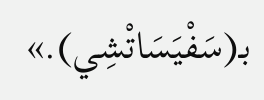بـ(سَفْيَسَاتْشِي).»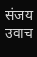संजय उवाच